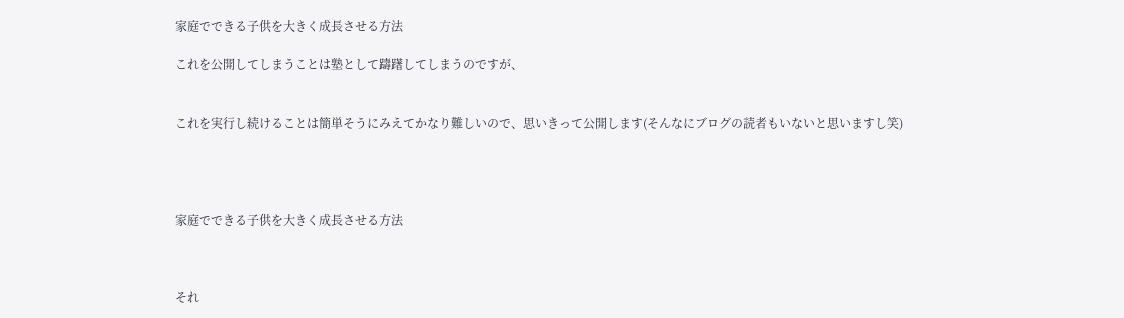家庭でできる子供を大きく成長させる方法

これを公開してしまうことは塾として躊躇してしまうのですが、


これを実行し続けることは簡単そうにみえてかなり難しいので、思いきって公開します(そんなにブログの読者もいないと思いますし笑)




家庭でできる子供を大きく成長させる方法



それ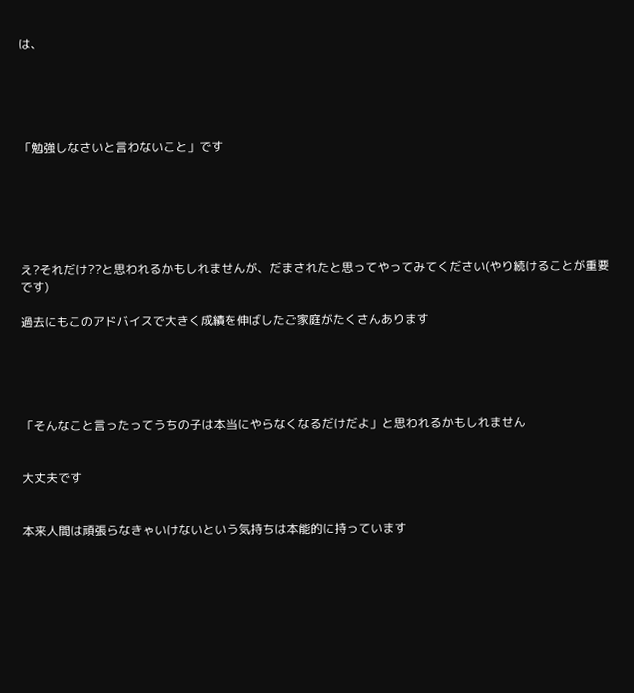は、





「勉強しなさいと言わないこと」です






え?それだけ??と思われるかもしれませんが、だまされたと思ってやってみてください(やり続けることが重要です)

過去にもこのアドバイスで大きく成績を伸ばしたご家庭がたくさんあります





「そんなこと言ったってうちの子は本当にやらなくなるだけだよ」と思われるかもしれません


大丈夫です


本来人間は頑張らなきゃいけないという気持ちは本能的に持っています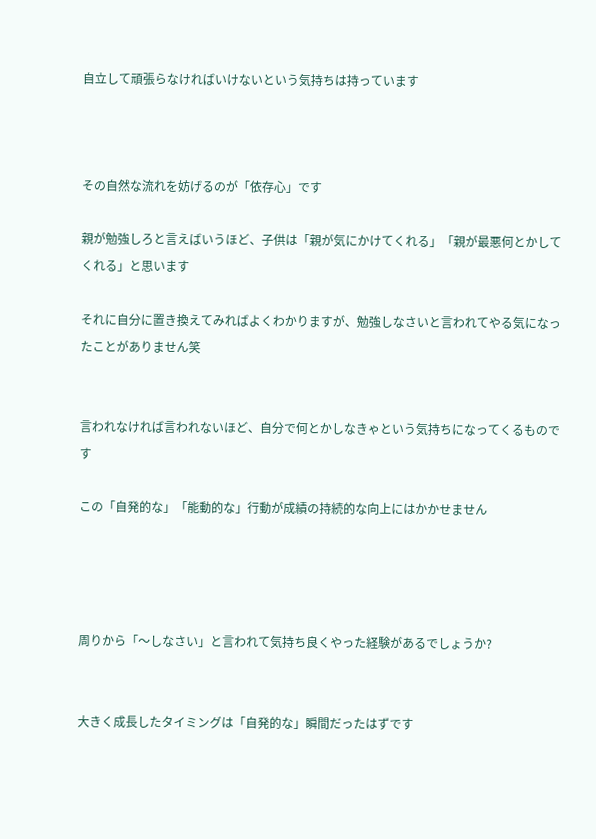自立して頑張らなければいけないという気持ちは持っています



その自然な流れを妨げるのが「依存心」です

親が勉強しろと言えばいうほど、子供は「親が気にかけてくれる」「親が最悪何とかしてくれる」と思います

それに自分に置き換えてみればよくわかりますが、勉強しなさいと言われてやる気になったことがありません笑


言われなければ言われないほど、自分で何とかしなきゃという気持ちになってくるものです

この「自発的な」「能動的な」行動が成績の持続的な向上にはかかせません




周りから「〜しなさい」と言われて気持ち良くやった経験があるでしょうか?


大きく成長したタイミングは「自発的な」瞬間だったはずです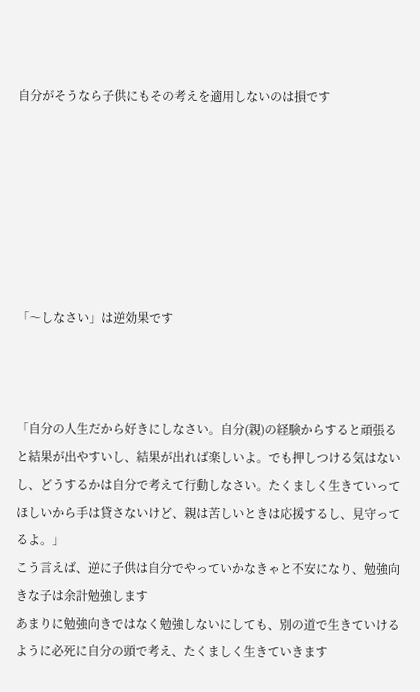自分がそうなら子供にもその考えを適用しないのは損です







「〜しなさい」は逆効果です



「自分の人生だから好きにしなさい。自分(親)の経験からすると頑張ると結果が出やすいし、結果が出れば楽しいよ。でも押しつける気はないし、どうするかは自分で考えて行動しなさい。たくましく生きていってほしいから手は貸さないけど、親は苦しいときは応援するし、見守ってるよ。」
こう言えば、逆に子供は自分でやっていかなきゃと不安になり、勉強向きな子は余計勉強します
あまりに勉強向きではなく勉強しないにしても、別の道で生きていけるように必死に自分の頭で考え、たくましく生きていきます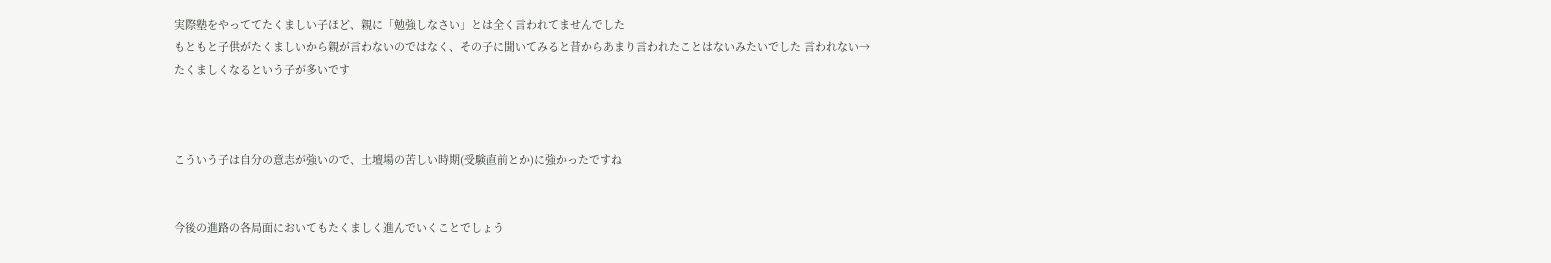実際塾をやっててたくましい子ほど、親に「勉強しなさい」とは全く言われてませんでした
もともと子供がたくましいから親が言わないのではなく、その子に聞いてみると昔からあまり言われたことはないみたいでした 言われない→たくましくなるという子が多いです



こういう子は自分の意志が強いので、土壇場の苦しい時期(受験直前とか)に強かったですね


今後の進路の各局面においてもたくましく進んでいくことでしょう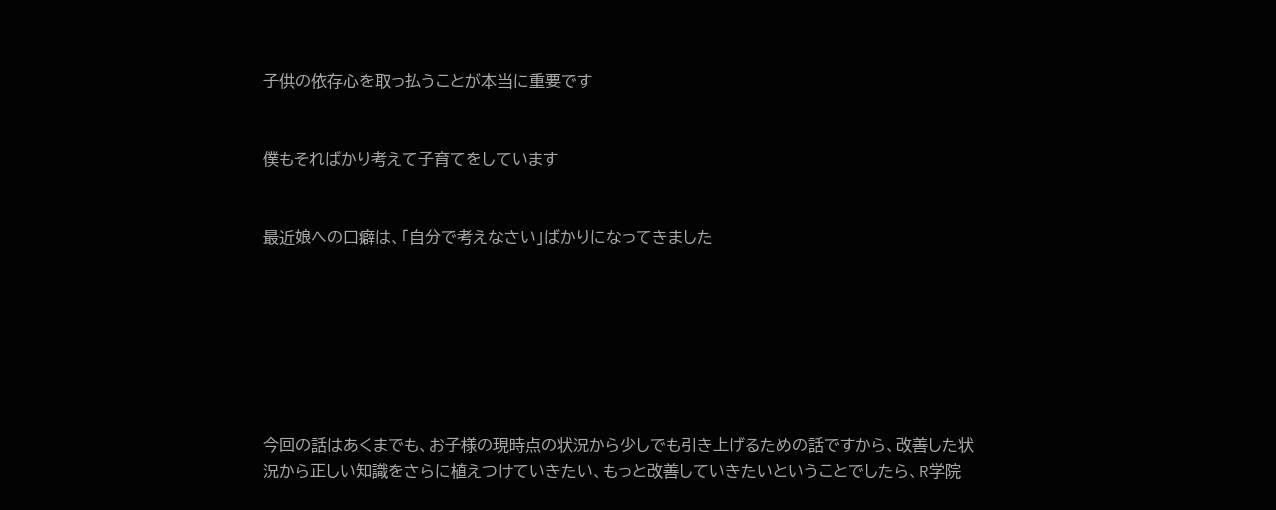子供の依存心を取っ払うことが本当に重要です


僕もそればかり考えて子育てをしています


最近娘への口癖は、「自分で考えなさい」ばかりになってきました







今回の話はあくまでも、お子様の現時点の状況から少しでも引き上げるための話ですから、改善した状況から正しい知識をさらに植えつけていきたい、もっと改善していきたいということでしたら、R学院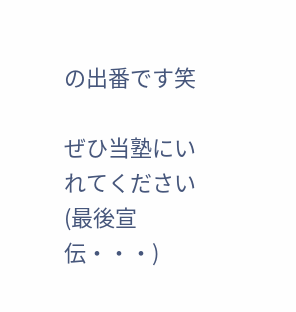の出番です笑

ぜひ当塾にいれてください(最後宣伝・・・)